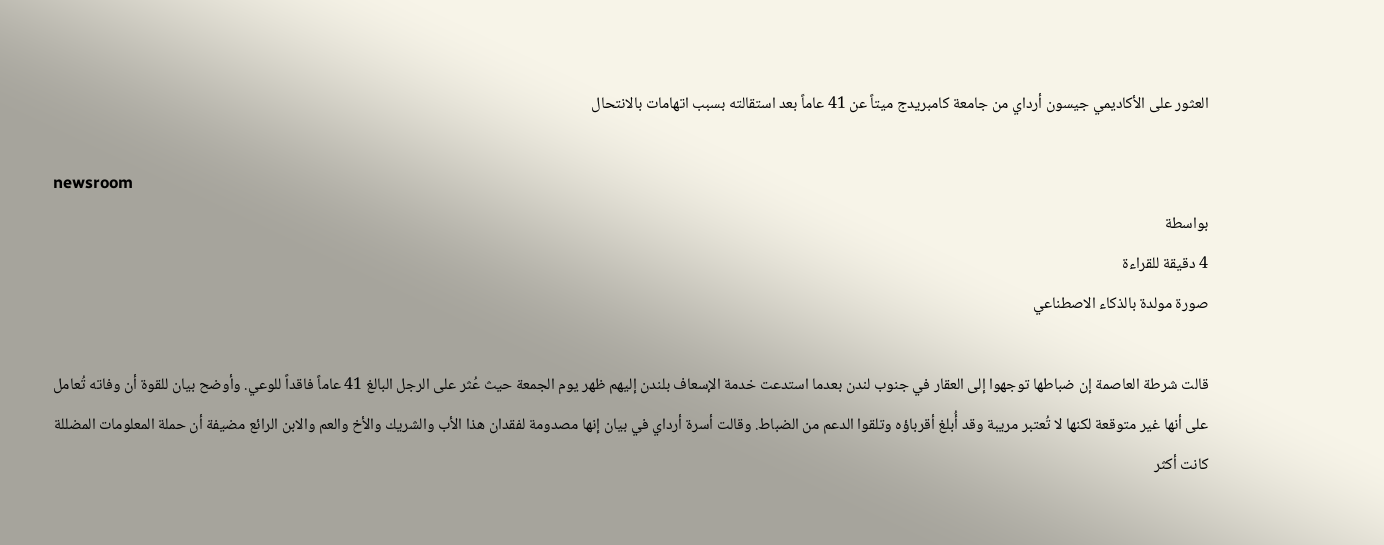العثور على الأكاديمي جيسون أرداي من جامعة كامبريدج ميتاً عن 41 عاماً بعد استقالته بسبب اتهامات بالانتحال

newsroom
بواسطة
4 دقيقة للقراءة
صورة مولدة بالذكاء الاصطناعي

قالت شرطة العاصمة إن ضباطها توجهوا إلى العقار في جنوب لندن بعدما استدعت خدمة الإسعاف بلندن إليهم ظهر يوم الجمعة حيث عُثر على الرجل البالغ 41 عاماً فاقداً للوعي. وأوضح بيان للقوة أن وفاته تُعامل على أنها غير متوقعة لكنها لا تُعتبر مريبة وقد أُبلغ أقرباؤه وتلقوا الدعم من الضباط. وقالت أسرة أرداي في بيان إنها مصدومة لفقدان هذا الأب والشريك والأخ والعم والابن الرائع مضيفة أن حملة المعلومات المضللة كانت أكثر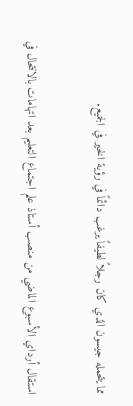مما يتحمله جيسون الذي كان رجلاً لطيفاً يرغب دائماً في رؤية الخير في الجميع.

استقال أرداي الأسبوع الماضي من منصب أستاذ علم اجتماع التعليم بعد اتهامات بالانتحال في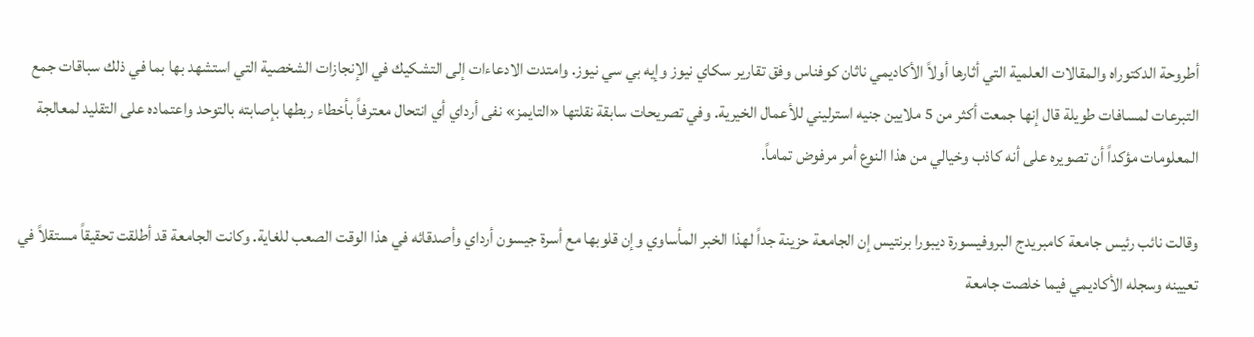أطروحة الدكتوراه والمقالات العلمية التي أثارها أولاً الأكاديمي ناثان كوفناس وفق تقارير سكاي نيوز وإيه بي سي نيوز. وامتدت الادعاءات إلى التشكيك في الإنجازات الشخصية التي استشهد بها بما في ذلك سباقات جمع التبرعات لمسافات طويلة قال إنها جمعت أكثر من 5 ملايين جنيه استرليني للأعمال الخيرية. وفي تصريحات سابقة نقلتها «التايمز» نفى أرداي أي انتحال معترفاً بأخطاء ربطها بإصابته بالتوحد واعتماده على التقليد لمعالجة المعلومات مؤكداً أن تصويره على أنه كاذب وخيالي من هذا النوع أمر مرفوض تماماً.

وقالت نائب رئيس جامعة كامبريدج البروفيسورة ديبورا برنتيس إن الجامعة حزينة جداً لهذا الخبر المأساوي وإن قلوبها مع أسرة جيسون أرداي وأصدقائه في هذا الوقت الصعب للغاية. وكانت الجامعة قد أطلقت تحقيقاً مستقلاً في تعيينه وسجله الأكاديمي فيما خلصت جامعة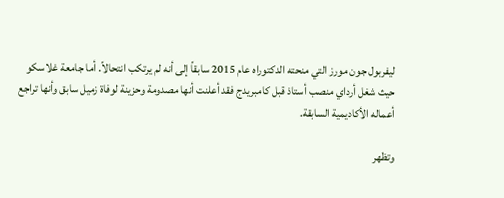ليفربول جون مورز التي منحته الدكتوراه عام 2015 سابقاً إلى أنه لم يرتكب انتحالاً. أما جامعة غلاسكو حيث شغل أرداي منصب أستاذ قبل كامبريدج فقد أعلنت أنها مصدومة وحزينة لوفاة زميل سابق وأنها تراجع أعماله الأكاديمية السابقة.

وتظهر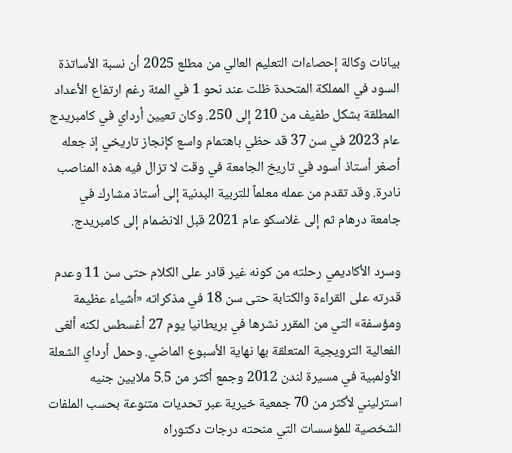بيانات وكالة إحصاءات التعليم العالي من مطلع 2025 أن نسبة الأساتذة السود في المملكة المتحدة ظلت عند نحو 1 في المئة رغم ارتفاع الأعداد المطلقة بشكل طفيف من 210 إلى 250. وكان تعيين أرداي في كامبريدج عام 2023 في سن 37 قد حظي باهتمام واسع كإنجاز تاريخي إذ جعله أصغر أستاذ أسود في تاريخ الجامعة في وقت لا تزال فيه هذه المناصب نادرة. وقد تقدم من عمله معلماً للتربية البدنية إلى أستاذ مشارك في جامعة درهام ثم إلى غلاسكو عام 2021 قبل الانضمام إلى كامبريدج.

وسرد الأكاديمي رحلته من كونه غير قادر على الكلام حتى سن 11 وعدم قدرته على القراءة والكتابة حتى سن 18 في مذكراته «أشياء عظيمة ومؤسفة» التي من المقرر نشرها في بريطانيا يوم 27 أغسطس لكنه ألغى الفعالية الترويجية المتعلقة بها نهاية الأسبوع الماضي. وحمل أرداي الشعلة الأولمبية في مسيرة لندن 2012 وجمع أكثر من 5.5 ملايين جنيه استرليني لأكثر من 70 جمعية خيرية عبر تحديات متنوعة بحسب الملفات الشخصية للمؤسسات التي منحته درجات دكتوراه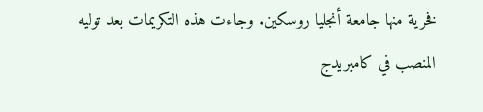فخرية منها جامعة أنجليا روسكين. وجاءت هذه التكريمات بعد توليه المنصب في كامبريدج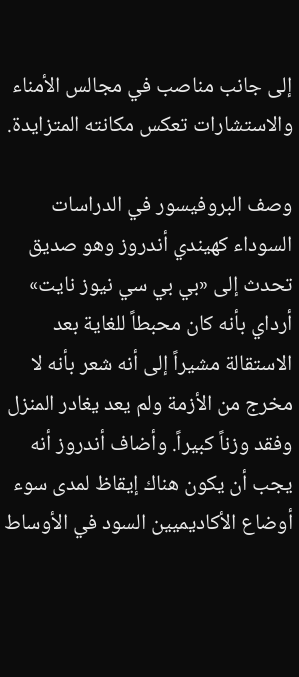إلى جانب مناصب في مجالس الأمناء والاستشارات تعكس مكانته المتزايدة.

وصف البروفيسور في الدراسات السوداء كهيندي أندروز وهو صديق تحدث إلى «بي بي سي نيوز نايت» أرداي بأنه كان محبطاً للغاية بعد الاستقالة مشيراً إلى أنه شعر بأنه لا مخرج من الأزمة ولم يعد يغادر المنزل وفقد وزناً كبيراً. وأضاف أندروز أنه يجب أن يكون هناك إيقاظ لمدى سوء أوضاع الأكاديميين السود في الأوساط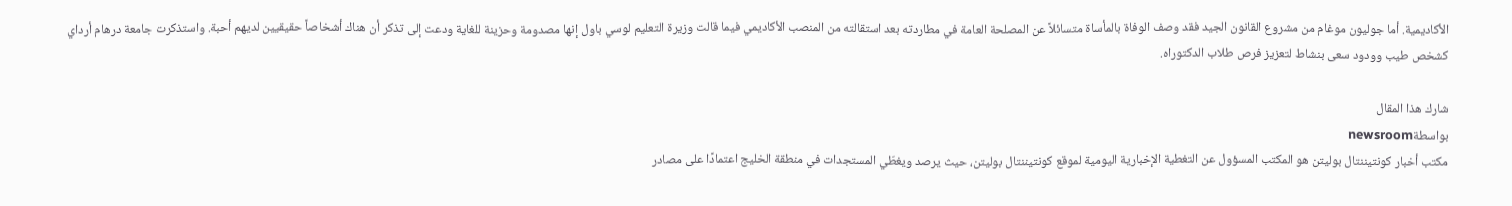الأكاديمية. أما جوليون موغام من مشروع القانون الجيد فقد وصف الوفاة بالمأساة متسائلاً عن المصلحة العامة في مطاردته بعد استقالته من المنصب الأكاديمي فيما قالت وزيرة التعليم لوسي باول إنها مصدومة وحزينة للغاية ودعت إلى تذكر أن هناك أشخاصاً حقيقيين لديهم أحبة. واستذكرت جامعة درهام أرداي كشخص طيب وودود سعى بنشاط لتعزيز فرص طلاب الدكتوراه.

شارك هذا المقال
بواسطةnewsroom
مكتب أخبار كونتيننتال بوليتن هو المكتب المسؤول عن التغطية الإخبارية اليومية لموقع كونتيننتال بوليتن، حيث يرصد ويغطّي المستجدات في منطقة الخليج اعتمادًا على مصادر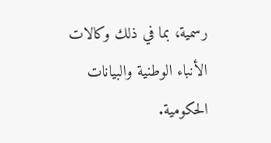رسمية، بما في ذلك وكالات الأنباء الوطنية والبيانات الحكومية.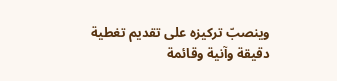وينصبّ تركيزه على تقديم تغطية دقيقة وآنية وقائمة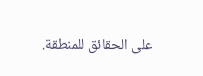على الحقائق للمنطقة.